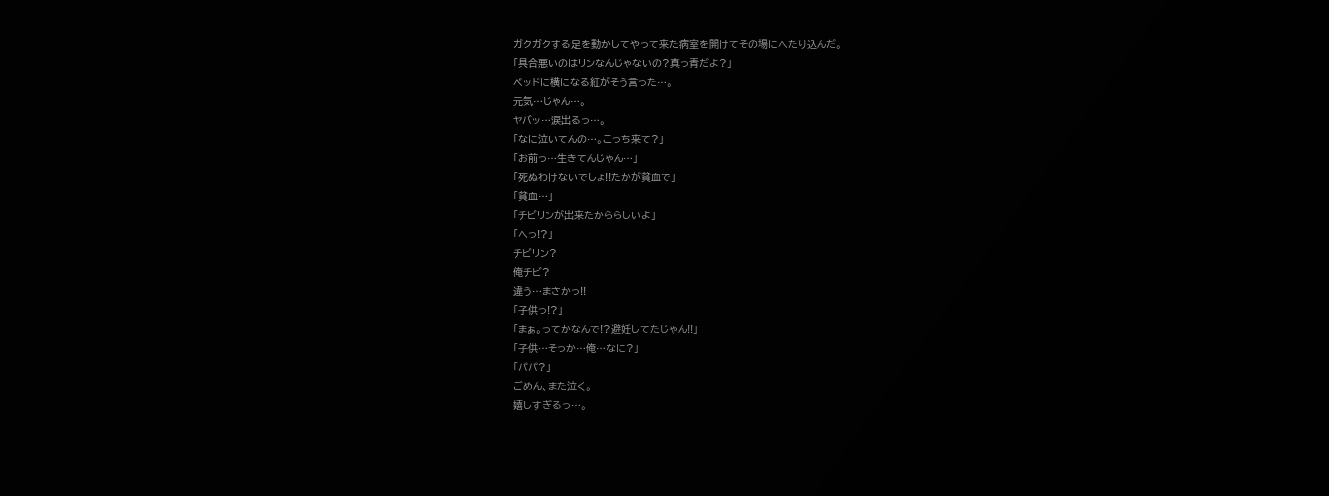ガクガクする足を動かしてやって来た病室を開けてその場にへたり込んだ。
「具合悪いのはリンなんじゃないの?真っ青だよ?」
ベッドに横になる紅がそう言った…。
元気…じゃん…。
ヤバッ…涙出るっ…。
「なに泣いてんの…。こっち来て?」
「お前っ…生きてんじゃん…」
「死ぬわけないでしょ!!たかが貧血で」
「貧血…」
「チビリンが出来たかららしいよ」
「へっ!?」
チビリン?
俺チビ?
違う…まさかっ!!
「子供っ!?」
「まぁ。ってかなんで!?避妊してたじゃん!!」
「子供…そっか…俺…なに?」
「パパ?」
ごめん、また泣く。
嬉しすぎるっ…。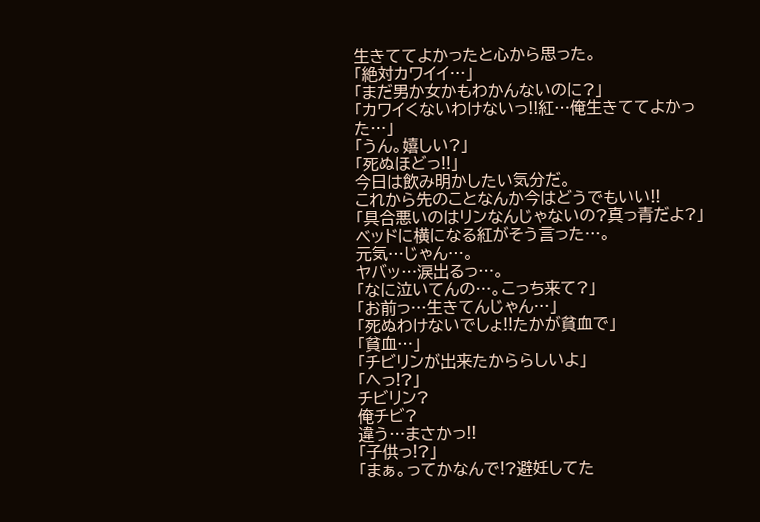生きててよかったと心から思った。
「絶対カワイイ…」
「まだ男か女かもわかんないのに?」
「カワイくないわけないっ!!紅…俺生きててよかった…」
「うん。嬉しい?」
「死ぬほどっ!!」
今日は飲み明かしたい気分だ。
これから先のことなんか今はどうでもいい!!
「具合悪いのはリンなんじゃないの?真っ青だよ?」
ベッドに横になる紅がそう言った…。
元気…じゃん…。
ヤバッ…涙出るっ…。
「なに泣いてんの…。こっち来て?」
「お前っ…生きてんじゃん…」
「死ぬわけないでしょ!!たかが貧血で」
「貧血…」
「チビリンが出来たかららしいよ」
「へっ!?」
チビリン?
俺チビ?
違う…まさかっ!!
「子供っ!?」
「まぁ。ってかなんで!?避妊してた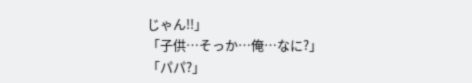じゃん!!」
「子供…そっか…俺…なに?」
「パパ?」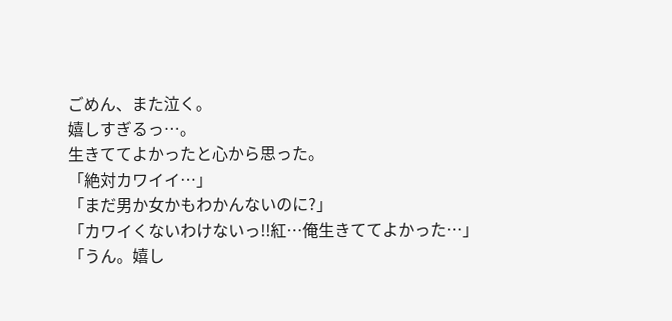ごめん、また泣く。
嬉しすぎるっ…。
生きててよかったと心から思った。
「絶対カワイイ…」
「まだ男か女かもわかんないのに?」
「カワイくないわけないっ!!紅…俺生きててよかった…」
「うん。嬉し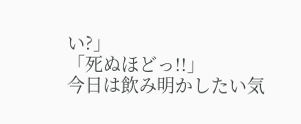い?」
「死ぬほどっ!!」
今日は飲み明かしたい気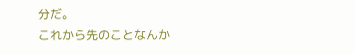分だ。
これから先のことなんか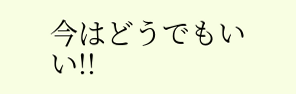今はどうでもいい!!